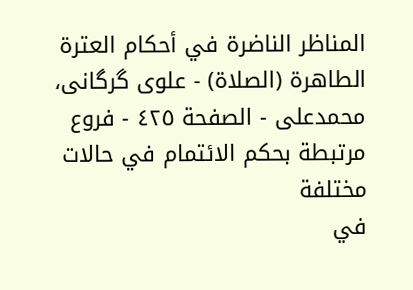المناظر الناضرة في أحکام العترة الطاهرة (الصلاة) - علوی گرگانی، محمدعلی - الصفحة ٤٢٥ - فروع مرتبطة بحكم الائتمام في حالات مختلفة
في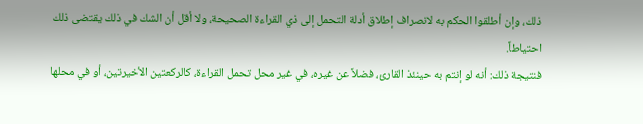ذلك، وإن أطلقوا الحكم به لانصراف إطلاق أدلة التحمل إلى ذي القراءة الصحيحة، ولا أقل أن الشك في ذلك يقتضى ذلك احتياطاً.
فنتيجة ذلك: أنه لو إنتم به حينئذ القارئ، فضلاً عن غيره، في غير محل تحمل القراءة، كالركعتين الأخيرتين، أو في محلها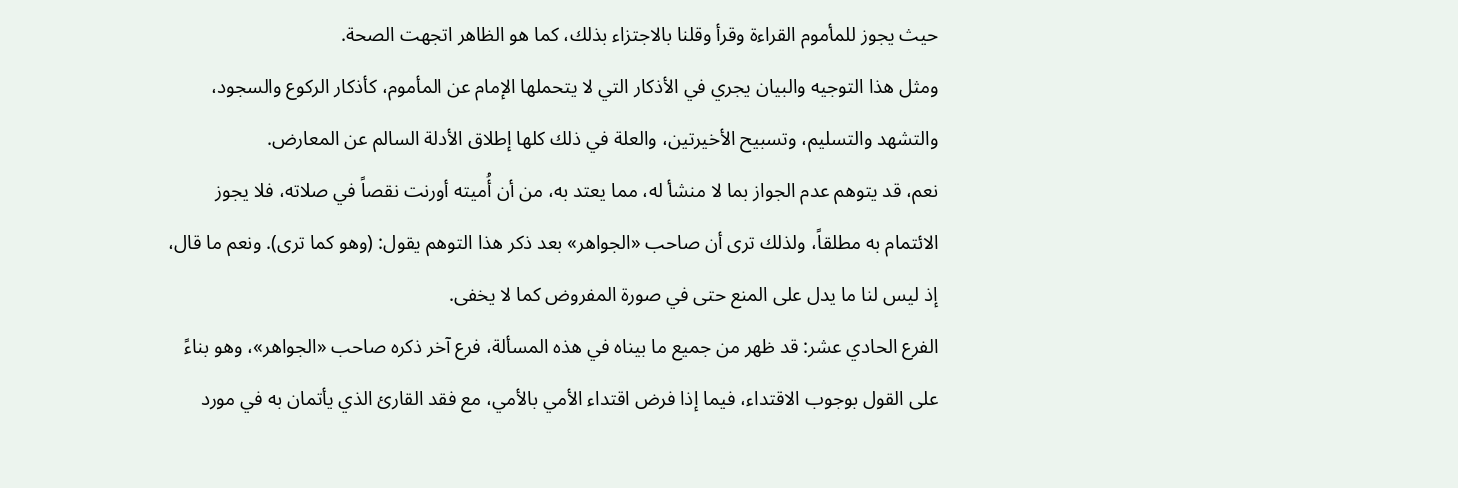حيث يجوز للمأموم القراءة وقرأ وقلنا بالاجتزاء بذلك، كما هو الظاهر اتجهت الصحة.
ومثل هذا التوجيه والبيان يجري في الأذكار التي لا يتحملها الإمام عن المأموم، كأذكار الركوع والسجود، والتشهد والتسليم، وتسبيح الأخيرتين، والعلة في ذلك كلها إطلاق الأدلة السالم عن المعارض.
نعم، قد يتوهم عدم الجواز بما لا منشأ له، مما يعتد به، من أن أُميته أورنت نقصاً في صلاته، فلا يجوز الائتمام به مطلقاً، ولذلك ترى أن صاحب «الجواهر» بعد ذكر هذا التوهم يقول: (وهو كما ترى). ونعم ما قال، إذ ليس لنا ما يدل على المنع حتى في صورة المفروض كما لا يخفى.
الفرع الحادي عشر: قد ظهر من جميع ما بيناه في هذه المسألة، فرع آخر ذكره صاحب «الجواهر»، وهو بناءً على القول بوجوب الاقتداء، فيما إذا فرض اقتداء الأمي بالأمي، مع فقد القارئ الذي يأتمان به في مورد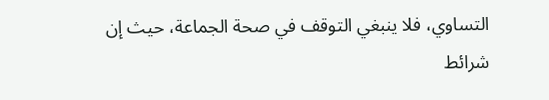التساوي، فلا ينبغي التوقف في صحة الجماعة، حيث إن شرائط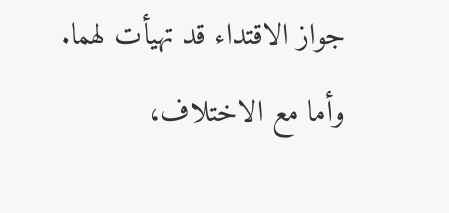جواز الاقتداء قد تهيأت لهما.
وأما مع الاختلاف،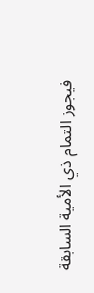فيجوز التمام ذي الأمية السابقة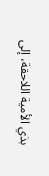بذي الأمية اللاحقة، إلى